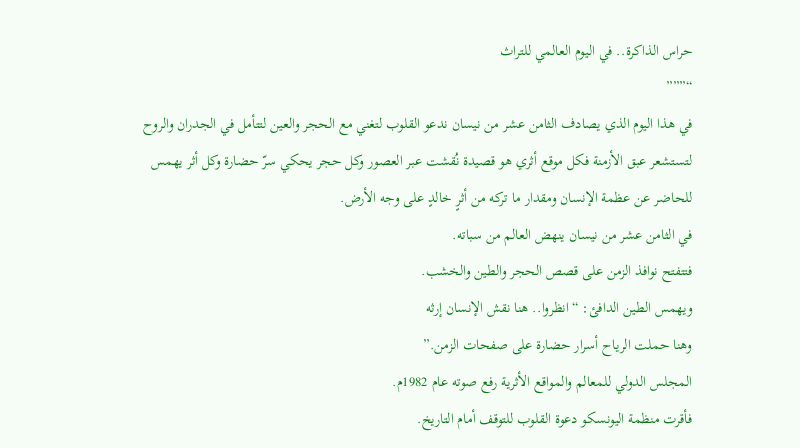حراس الذاكرة.. في اليوم العالمي للتراث
“”””
في هذا اليوم الذي يصادف الثامن عشر من نيسان ندعو القلوب لتغني مع الحجر والعين لتتأمل في الجدران والروح لتستشعر عبق الأزمنة فكل موقع أثري هو قصيدة نُقشت عبر العصور وكل حجر يحكي سرّ حضارة وكل أثر يهمس للحاضر عن عظمة الإنسان ومقدار ما تركه من أثرٍ خالدٍ على وجه الأرض.
في الثامن عشر من نيسان ينهض العالم من سباته.
فتتفتح نوافذ الزمن على قصص الحجر والطين والخشب.
ويهمس الطين الدافئ: “انظروا.. هنا نقش الإنسان إرثه
وهنا حملت الرياح أسرار حضارة على صفحات الزمن.”
المجلس الدولي للمعالم والمواقع الأثرية رفع صوته عام 1982م.
فأقرت منظمة اليونسكو دعوة القلوب للتوقف أمام التاريخ.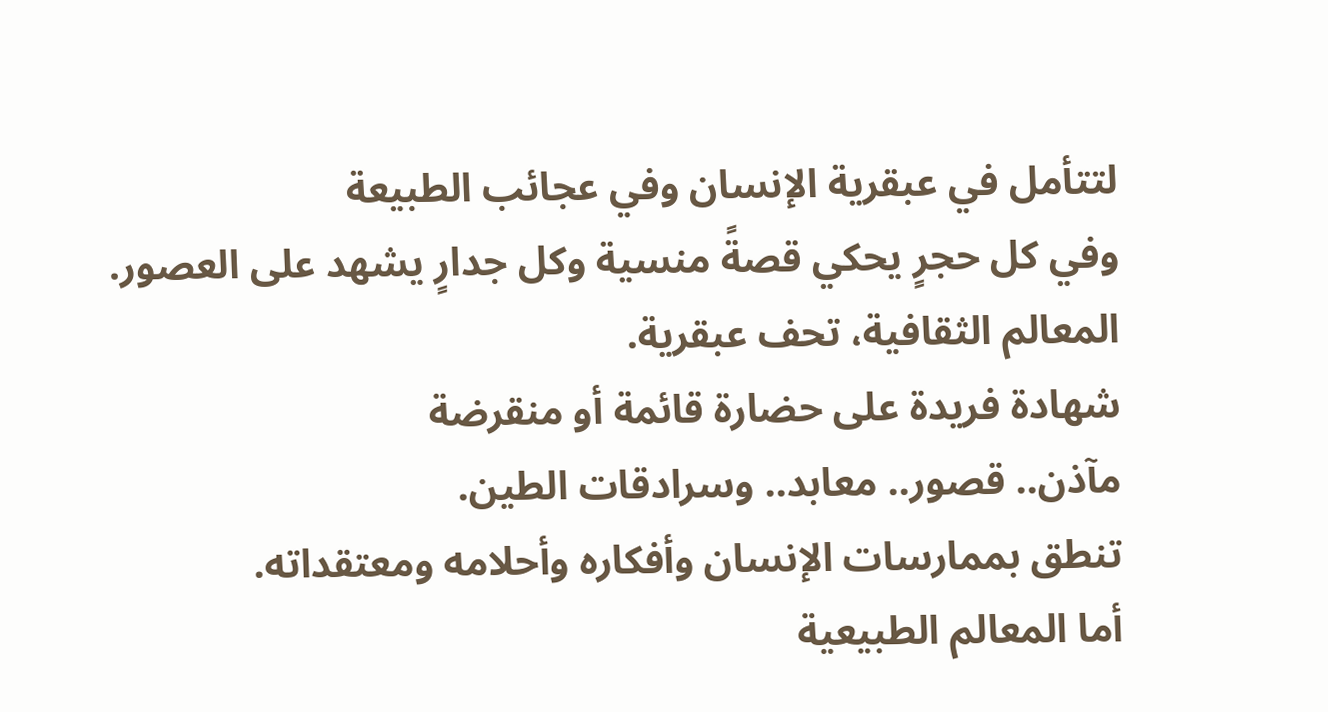لتتأمل في عبقرية الإنسان وفي عجائب الطبيعة
وفي كل حجرٍ يحكي قصةً منسية وكل جدارٍ يشهد على العصور.
المعالم الثقافية، تحف عبقرية.
شهادة فريدة على حضارة قائمة أو منقرضة
مآذن.. قصور.. معابد.. وسرادقات الطين.
تنطق بممارسات الإنسان وأفكاره وأحلامه ومعتقداته.
أما المعالم الطبيعية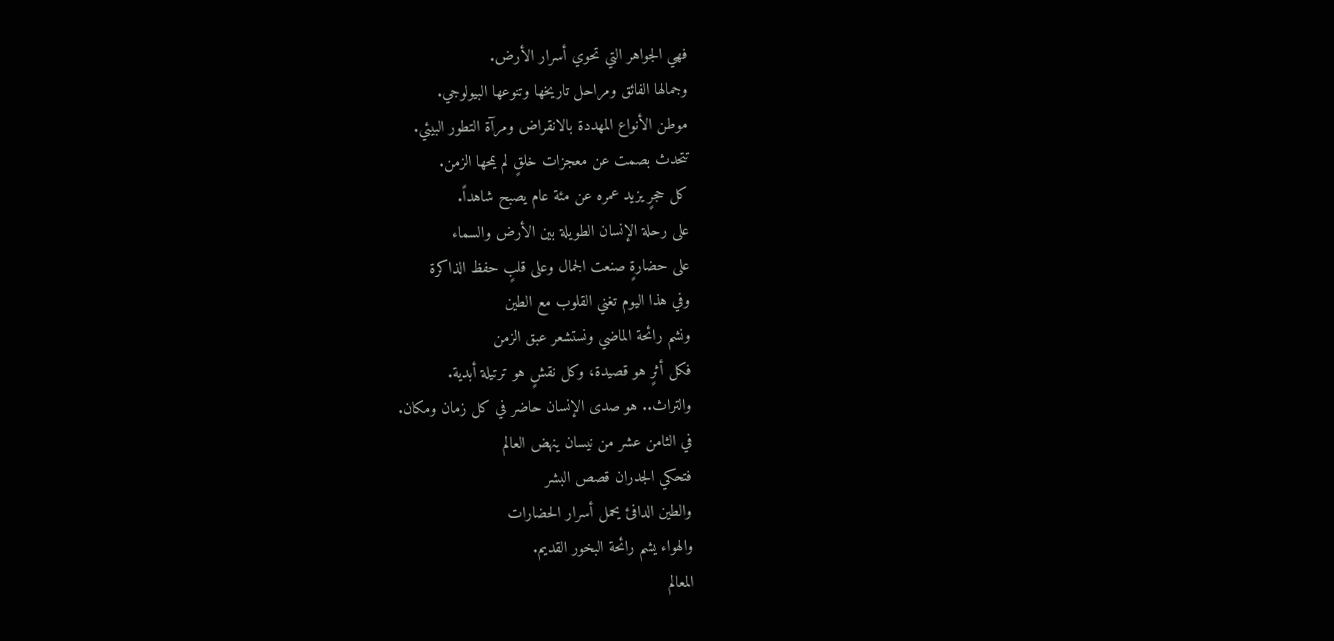فهي الجواهر التي تحوي أسرار الأرض.
وجمالها الفائق ومراحل تاريخها وتنوعها البيولوجي.
موطن الأنواع المهددة بالانقراض ومرآة التطور البيئي.
تتحدث بصمت عن معجزات خلقٍ لم يمحها الزمن.
كل حجرٍ يزيد عمره عن مئة عام يصبح شاهداً.
على رحلة الإنسان الطويلة بين الأرض والسماء
على حضارةٍ صنعت الجمال وعلى قلبٍ حفظ الذاكرة
وفي هذا اليوم تغني القلوب مع الطين
ونشم رائحة الماضي ونستشعر عبق الزمن
فكل أثرٍ هو قصيدة، وكل نقشٍ هو ترتيلة أبدية.
والتراث.. هو صدى الإنسان حاضر في كل زمان ومكان.
في الثامن عشر من نيسان ينهض العالم
فتحكي الجدران قصص البشر
والطين الدافئ يحمل أسرار الحضارات
والهواء يشم رائحة البخور القديم.
المعالم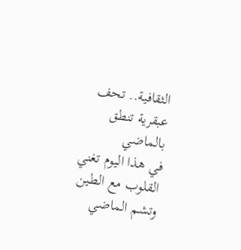الثقافية.. تحف عبقرية تنطق بالماضي
في هذا اليوم تغني القلوب مع الطين
وتشم الماضي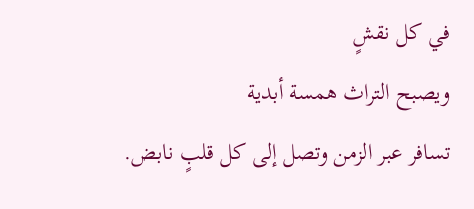في كل نقشٍ
ويصبح التراث همسة أبدية
تسافر عبر الزمن وتصل إلى كل قلبٍ نابض.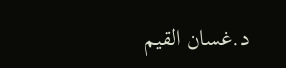د.غسان القيم